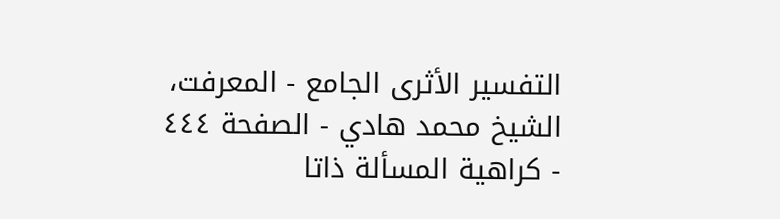التفسير الأثرى الجامع - المعرفت، الشيخ محمد هادي - الصفحة ٤٤٤ - كراهية المسألة ذاتا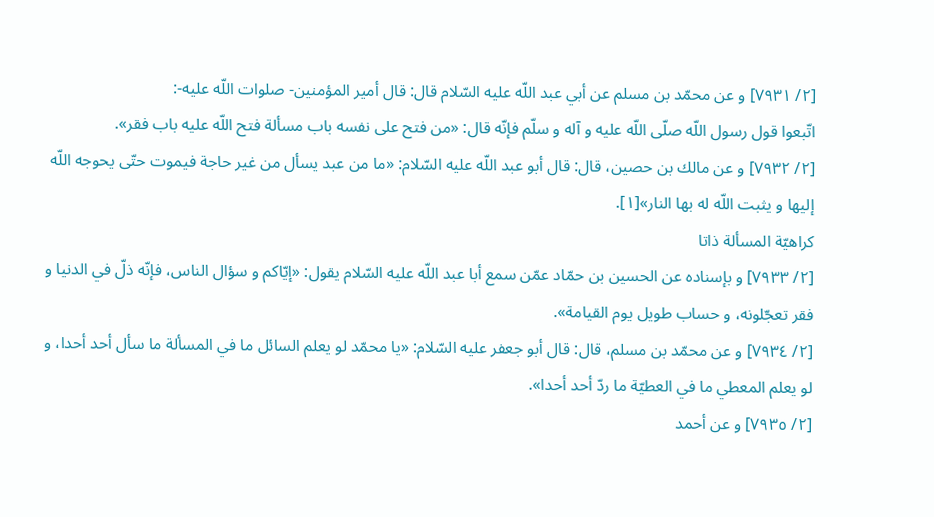[٢/ ٧٩٣١] و عن محمّد بن مسلم عن أبي عبد اللّه عليه السّلام قال: قال أمير المؤمنين- صلوات اللّه عليه-:
اتّبعوا قول رسول اللّه صلّى اللّه عليه و آله و سلّم فإنّه قال: «من فتح على نفسه باب مسألة فتح اللّه عليه باب فقر».
[٢/ ٧٩٣٢] و عن مالك بن حصين، قال: قال أبو عبد اللّه عليه السّلام: «ما من عبد يسأل من غير حاجة فيموت حتّى يحوجه اللّه إليها و يثبت اللّه له بها النار»[١].
كراهيّة المسألة ذاتا
[٢/ ٧٩٣٣] و بإسناده عن الحسين بن حمّاد عمّن سمع أبا عبد اللّه عليه السّلام يقول: «إيّاكم و سؤال الناس، فإنّه ذلّ في الدنيا و فقر تعجّلونه، و حساب طويل يوم القيامة».
[٢/ ٧٩٣٤] و عن محمّد بن مسلم، قال: قال أبو جعفر عليه السّلام: «يا محمّد لو يعلم السائل ما في المسألة ما سأل أحد أحدا، و لو يعلم المعطي ما في العطيّة ما ردّ أحد أحدا».
[٢/ ٧٩٣٥] و عن أحمد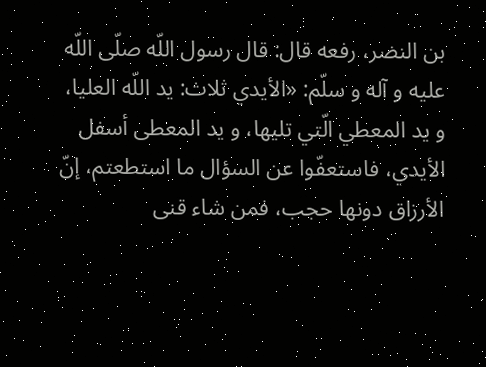بن النضر، رفعه قال: قال رسول اللّه صلّى اللّه عليه و آله و سلّم: «الأيدي ثلاث: يد اللّه العليا، و يد المعطي الّتي تليها، و يد المعطى أسفل الأيدي، فاستعفّوا عن السؤال ما استطعتم، إنّ الأرزاق دونها حجب، فمن شاء قنى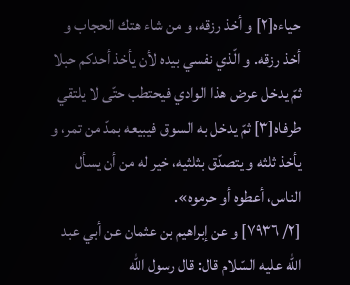حياءه[٢] و أخذ رزقه، و من شاء هتك الحجاب و أخذ رزقه. و الّذي نفسي بيده لأن يأخذ أحدكم حبلا ثمّ يدخل عرض هذا الوادي فيحتطب حتّى لا يلتقي طرفاه[٣] ثمّ يدخل به السوق فيبيعه بمدّ من تمر، و يأخذ ثلثه و يتصدّق بثلثيه، خير له من أن يسأل الناس، أعطوه أو حرموه».
[٢/ ٧٩٣٦] و عن إبراهيم بن عثمان عن أبي عبد اللّه عليه السّلام قال: قال رسول اللّه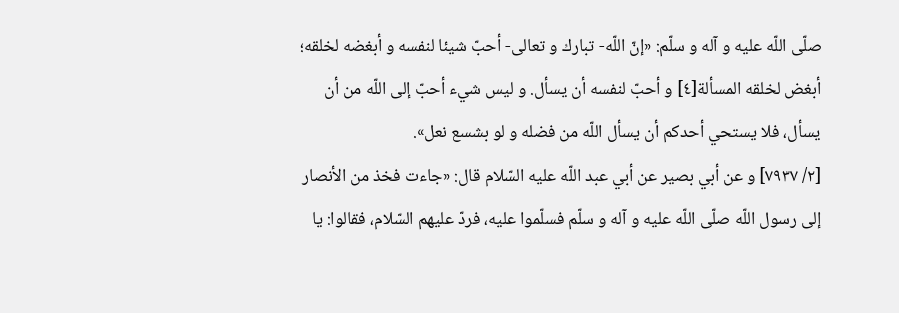صلّى اللّه عليه و آله و سلّم: «إنّ اللّه- تبارك و تعالى- أحبّ شيئا لنفسه و أبغضه لخلقه؛ أبغض لخلقه المسألة[٤] و أحبّ لنفسه أن يسأل. و ليس شيء أحبّ إلى اللّه من أن يسأل، فلا يستحي أحدكم أن يسأل اللّه من فضله و لو بشسع نعل».
[٢/ ٧٩٣٧] و عن أبي بصير عن أبي عبد اللّه عليه السّلام قال: «جاءت فخذ من الأنصار إلى رسول اللّه صلّى اللّه عليه و آله و سلّم فسلّموا عليه، فردّ عليهم السّلام، فقالوا: يا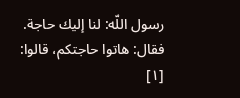رسول اللّه: لنا إليك حاجة. فقال: هاتوا حاجتكم، قالوا:
[١]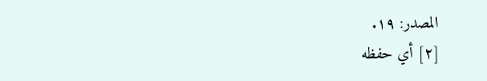المصدر: ١٩.
[٢] أي حفظه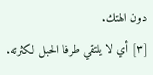دون الهتك.
[٣] أي لا يلتقي طرفا الحبل لكثرته.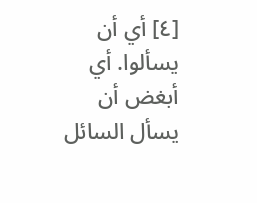[٤] أي أن يسألوا. أي أبغض أن يسأل السائل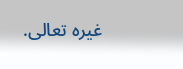غيره تعالى.